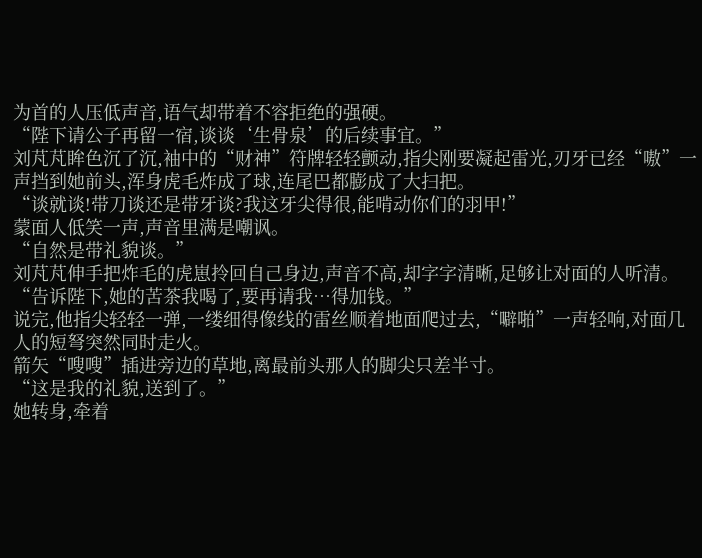为首的人压低声音,语气却带着不容拒绝的强硬。
“陛下请公子再留一宿,谈谈‘生骨泉’的后续事宜。”
刘芃芃眸色沉了沉,袖中的“财神”符牌轻轻颤动,指尖刚要凝起雷光,刃牙已经“嗷”一声挡到她前头,浑身虎毛炸成了球,连尾巴都膨成了大扫把。
“谈就谈!带刀谈还是带牙谈?我这牙尖得很,能啃动你们的羽甲!”
蒙面人低笑一声,声音里满是嘲讽。
“自然是带礼貌谈。”
刘芃芃伸手把炸毛的虎崽拎回自己身边,声音不高,却字字清晰,足够让对面的人听清。
“告诉陛下,她的苦茶我喝了,要再请我…得加钱。”
说完,他指尖轻轻一弹,一缕细得像线的雷丝顺着地面爬过去,“噼啪”一声轻响,对面几人的短弩突然同时走火。
箭矢“嗖嗖”插进旁边的草地,离最前头那人的脚尖只差半寸。
“这是我的礼貌,送到了。”
她转身,牵着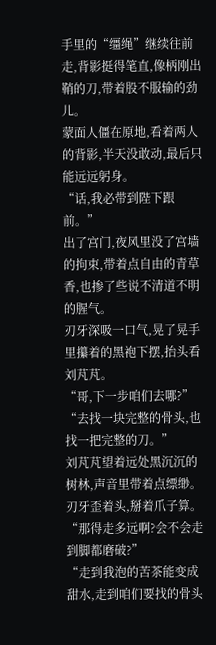手里的“缰绳”继续往前走,背影挺得笔直,像柄刚出鞘的刀,带着股不服输的劲儿。
蒙面人僵在原地,看着两人的背影,半天没敢动,最后只能远远躬身。
“话,我必带到陛下跟前。”
出了宫门,夜风里没了宫墙的拘束,带着点自由的青草香,也掺了些说不清道不明的腥气。
刃牙深吸一口气,晃了晃手里攥着的黑袍下摆,抬头看刘芃芃。
“哥,下一步咱们去哪?”
“去找一块完整的骨头,也找一把完整的刀。”
刘芃芃望着远处黑沉沉的树林,声音里带着点缥缈。
刃牙歪着头,掰着爪子算。
“那得走多远啊?会不会走到脚都磨破?”
“走到我泡的苦茶能变成甜水,走到咱们要找的骨头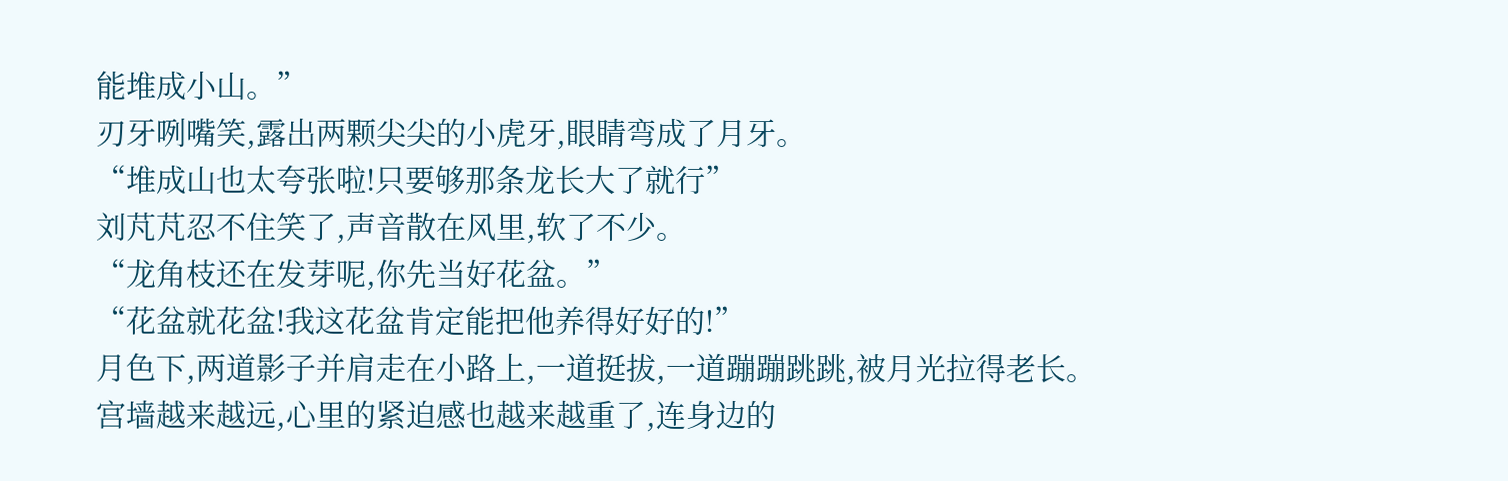能堆成小山。”
刃牙咧嘴笑,露出两颗尖尖的小虎牙,眼睛弯成了月牙。
“堆成山也太夸张啦!只要够那条龙长大了就行”
刘芃芃忍不住笑了,声音散在风里,软了不少。
“龙角枝还在发芽呢,你先当好花盆。”
“花盆就花盆!我这花盆肯定能把他养得好好的!”
月色下,两道影子并肩走在小路上,一道挺拔,一道蹦蹦跳跳,被月光拉得老长。
宫墙越来越远,心里的紧迫感也越来越重了,连身边的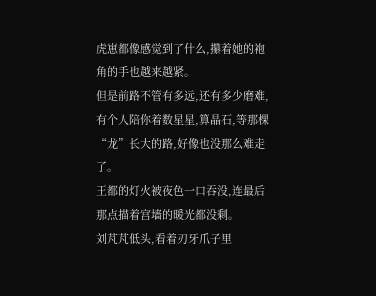虎崽都像感觉到了什么,攥着她的袍角的手也越来越紧。
但是前路不管有多远,还有多少磨难,有个人陪你着数星星,算晶石,等那棵“龙”长大的路,好像也没那么难走了。
王都的灯火被夜色一口吞没,连最后那点描着宫墙的暖光都没剩。
刘芃芃低头,看着刃牙爪子里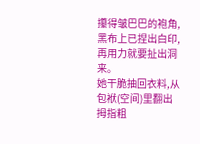攥得皱巴巴的袍角,黑布上已捏出白印,再用力就要扯出洞来。
她干脆抽回衣料,从包袱(空间)里翻出拇指粗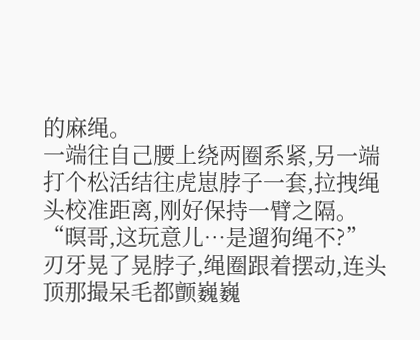的麻绳。
一端往自己腰上绕两圈系紧,另一端打个松活结往虎崽脖子一套,拉拽绳头校准距离,刚好保持一臂之隔。
“暝哥,这玩意儿…是遛狗绳不?”
刃牙晃了晃脖子,绳圈跟着摆动,连头顶那撮呆毛都颤巍巍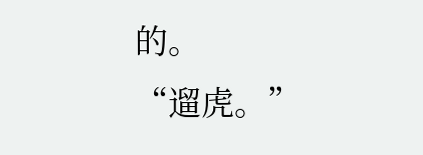的。
“遛虎。”